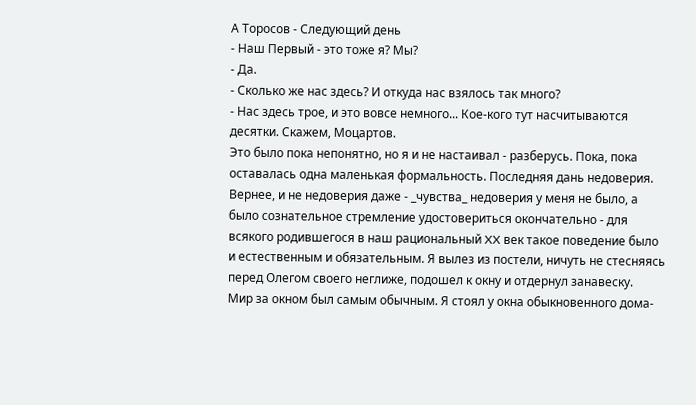А Торосов - Следующий день
- Наш Первый - это тоже я? Мы?
- Да.
- Сколько же нас здесь? И откуда нас взялось так много?
- Нас здесь трое, и это вовсе немного... Кое-кого тут насчитываются десятки. Скажем, Моцартов.
Это было пока непонятно, но я и не настаивал - разберусь. Пока, пока оставалась одна маленькая формальность. Последняя дань недоверия. Вернее, и не недоверия даже - _чувства_ недоверия у меня не было, а было сознательное стремление удостовериться окончательно - для всякого родившегося в наш рациональный XX век такое поведение было и естественным и обязательным. Я вылез из постели, ничуть не стесняясь перед Олегом своего неглиже, подошел к окну и отдернул занавеску.
Мир за окном был самым обычным. Я стоял у окна обыкновенного дома-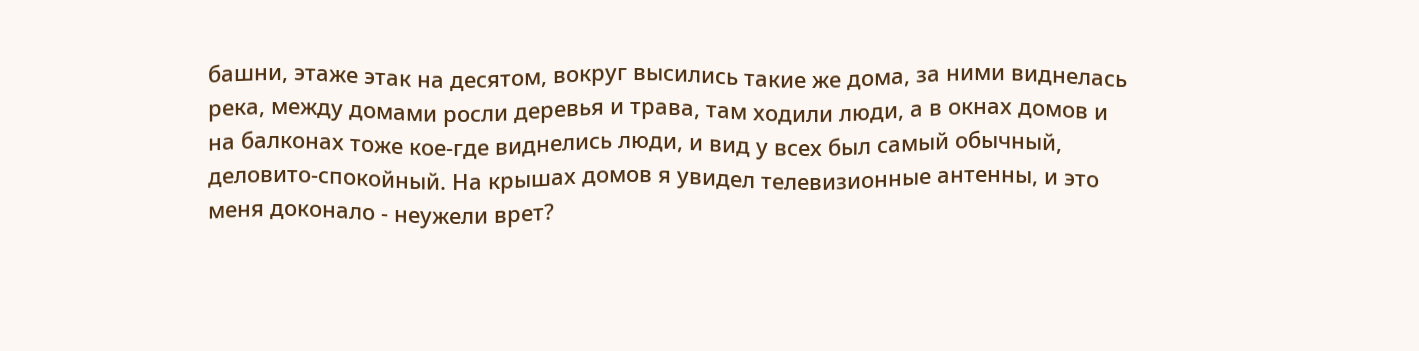башни, этаже этак на десятом, вокруг высились такие же дома, за ними виднелась река, между домами росли деревья и трава, там ходили люди, а в окнах домов и на балконах тоже кое-где виднелись люди, и вид у всех был самый обычный, деловито-спокойный. На крышах домов я увидел телевизионные антенны, и это меня доконало - неужели врет?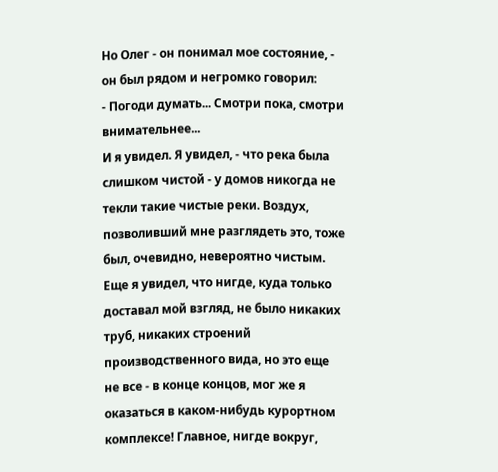Но Олег - он понимал мое состояние, - он был рядом и негромко говорил:
- Погоди думать... Смотри пока, смотри внимательнее...
И я увидел. Я увидел, - что река была слишком чистой - у домов никогда не текли такие чистые реки. Воздух, позволивший мне разглядеть это, тоже был, очевидно, невероятно чистым. Еще я увидел, что нигде, куда только доставал мой взгляд, не было никаких труб, никаких строений производственного вида, но это еще не все - в конце концов, мог же я оказаться в каком-нибудь курортном комплексе! Главное, нигде вокруг,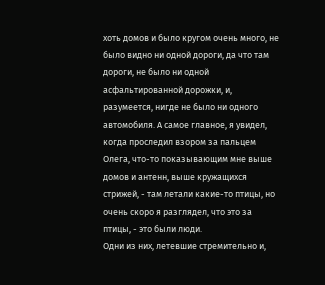хоть домов и было кругом очень много, не было видно ни одной дороги, да что там дороги, не было ни одной асфальтированной дорожки, и, разумеется, нигде не было ни одного автомобиля. А самое главное, я увидел, когда проследил взором за пальцем Олега, что-то показывающим мне выше домов и антенн, выше кружащихся стрижей, - там летали какие-то птицы, но очень скоро я разглядел, что это за птицы, - это были люди.
Одни из них, летевшие стремительно и,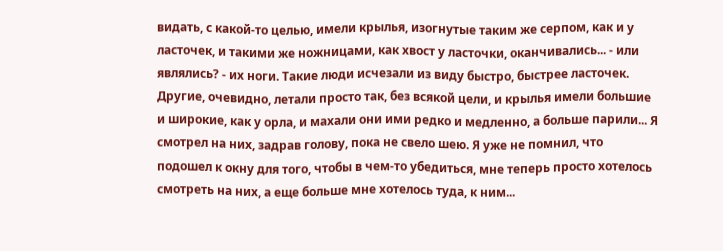видать, с какой-то целью, имели крылья, изогнутые таким же серпом, как и у ласточек, и такими же ножницами, как хвост у ласточки, оканчивались... - или являлись? - их ноги. Такие люди исчезали из виду быстро, быстрее ласточек. Другие, очевидно, летали просто так, без всякой цели, и крылья имели большие и широкие, как у орла, и махали они ими редко и медленно, а больше парили... Я смотрел на них, задрав голову, пока не свело шею. Я уже не помнил, что подошел к окну для того, чтобы в чем-то убедиться, мне теперь просто хотелось смотреть на них, а еще больше мне хотелось туда, к ним...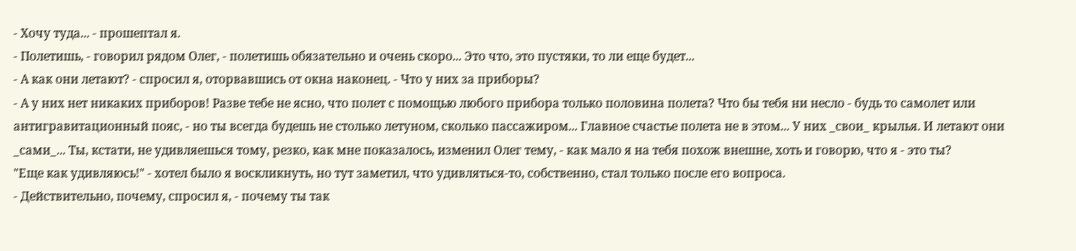- Хочу туда... - прошептал я.
- Полетишь, - говорил рядом Олег, - полетишь обязательно и очень скоро... Это что, это пустяки, то ли еще будет...
- А как они летают? - спросил я, оторвавшись от окна наконец. - Что у них за приборы?
- А у них нет никаких приборов! Разве тебе не ясно, что полет с помощью любого прибора только половина полета? Что бы тебя ни несло - будь то самолет или антигравитационный пояс, - но ты всегда будешь не столько летуном, сколько пассажиром... Главное счастье полета не в этом... У них _свои_ крылья. И летают они _сами_... Ты, кстати, не удивляешься тому, резко, как мне показалось, изменил Олег тему, - как мало я на тебя похож внешне, хоть и говорю, что я - это ты?
"Еще как удивляюсь!" - хотел было я воскликнуть, но тут заметил, что удивляться-то, собственно, стал только после его вопроса.
- Действительно, почему, спросил я, - почему ты так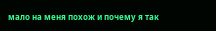мало на меня похож и почему я так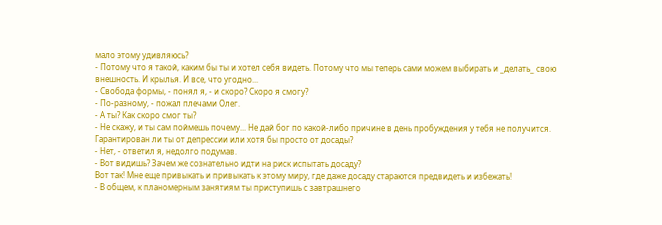мало этому удивляюсь?
- Потому что я такой, каким бы ты и хотел себя видеть. Потому что мы теперь сами можем выбирать и _делать_ свою внешность. И крылья. И все, что угодно...
- Свобода формы, - понял я, - и скоро? Скоро я смогу?
- По-разному, - пожал плечами Олег.
- А ты? Как скоро смог ты?
- Не скажу, и ты сам поймешь почему... Не дай бог по какой-либо причине в день пробуждения у тебя не получится. Гарантирован ли ты от депрессии или хотя бы просто от досады?
- Нет, - ответил я, недолго подумав.
- Вот видишь? Зачем же сознательно идти на риск испытать досаду?
Вот так! Мне еще привыкать и привыкать к этому миру, где даже досаду стараются предвидеть и избежать!
- В общем, к планомерным занятиям ты приступишь с завтрашнего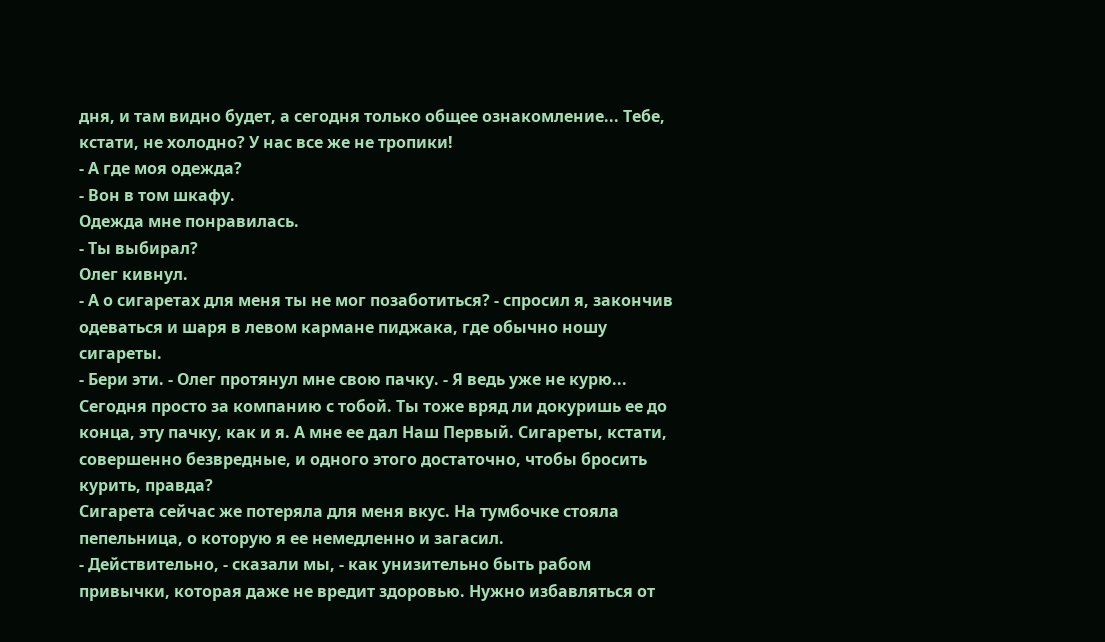дня, и там видно будет, а сегодня только общее ознакомление... Тебе, кстати, не холодно? У нас все же не тропики!
- А где моя одежда?
- Вон в том шкафу.
Одежда мне понравилась.
- Ты выбирал?
Олег кивнул.
- А о сигаретах для меня ты не мог позаботиться? - спросил я, закончив одеваться и шаря в левом кармане пиджака, где обычно ношу сигареты.
- Бери эти. - Олег протянул мне свою пачку. - Я ведь уже не курю... Сегодня просто за компанию с тобой. Ты тоже вряд ли докуришь ее до конца, эту пачку, как и я. А мне ее дал Наш Первый. Сигареты, кстати, совершенно безвредные, и одного этого достаточно, чтобы бросить курить, правда?
Сигарета сейчас же потеряла для меня вкус. На тумбочке стояла пепельница, о которую я ее немедленно и загасил.
- Действительно, - сказали мы, - как унизительно быть рабом привычки, которая даже не вредит здоровью. Нужно избавляться от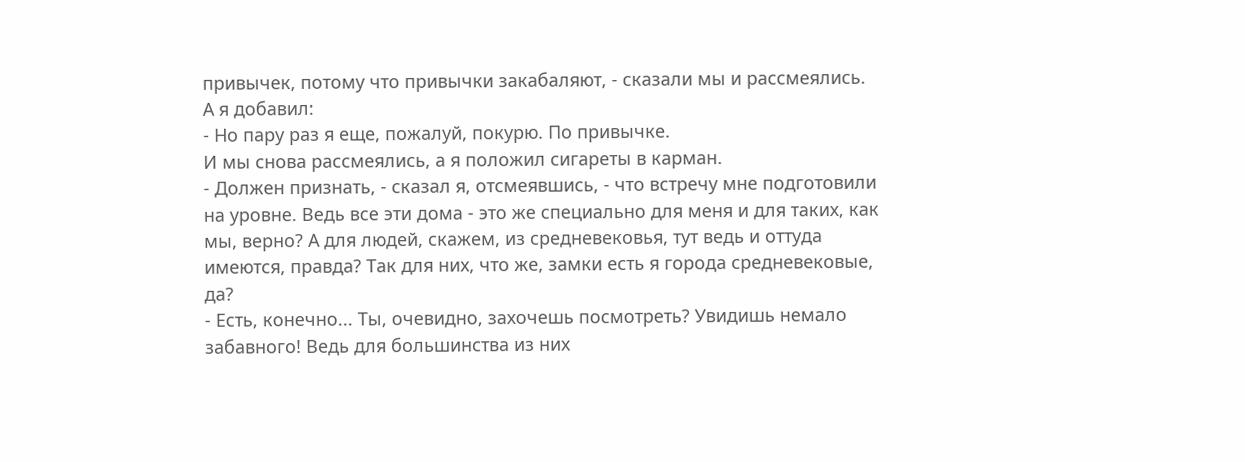привычек, потому что привычки закабаляют, - сказали мы и рассмеялись.
А я добавил:
- Но пару раз я еще, пожалуй, покурю. По привычке.
И мы снова рассмеялись, а я положил сигареты в карман.
- Должен признать, - сказал я, отсмеявшись, - что встречу мне подготовили на уровне. Ведь все эти дома - это же специально для меня и для таких, как мы, верно? А для людей, скажем, из средневековья, тут ведь и оттуда имеются, правда? Так для них, что же, замки есть я города средневековые, да?
- Есть, конечно... Ты, очевидно, захочешь посмотреть? Увидишь немало забавного! Ведь для большинства из них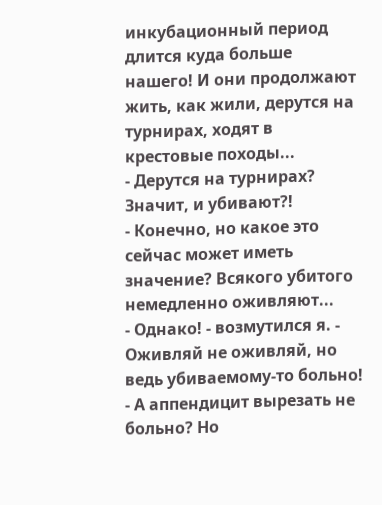инкубационный период длится куда больше нашего! И они продолжают жить, как жили, дерутся на турнирах, ходят в крестовые походы...
- Дерутся на турнирах? Значит, и убивают?!
- Конечно, но какое это сейчас может иметь значение? Всякого убитого немедленно оживляют...
- Однако! - возмутился я. - Оживляй не оживляй, но ведь убиваемому-то больно!
- А аппендицит вырезать не больно? Но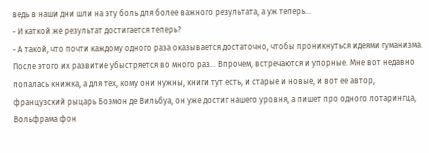ведь в наши дни шли на эту боль для более важного результата, а уж теперь...
- И каткой же результат достигается теперь?
- А такой, что почти каждому одного раза оказывается достаточно, чтобы проникнуться идеями гуманизма. После этого их развитие убыстряется во много раз... Впрочем, встречаются и упорные. Мне вот недавно попалась книжка, а для тех, кому они нужны, книги тут есть, и старые и новые, и вот ее автор, французский рыцарь Боэмон де Вильбуа, он уже достиг нашего уровня, а пишет про одного лотарингца, Вольфрама фон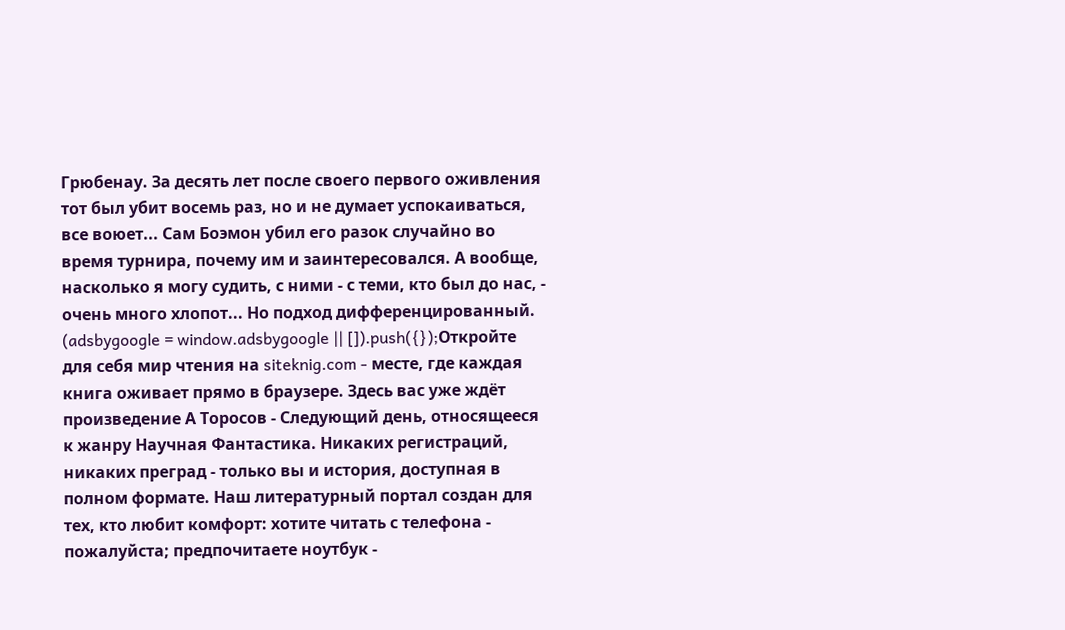Грюбенау. За десять лет после своего первого оживления тот был убит восемь раз, но и не думает успокаиваться, все воюет... Сам Боэмон убил его разок случайно во время турнира, почему им и заинтересовался. А вообще, насколько я могу судить, с ними - с теми, кто был до нас, - очень много хлопот... Но подход дифференцированный.
(adsbygoogle = window.adsbygoogle || []).push({});Откройте для себя мир чтения на siteknig.com - месте, где каждая книга оживает прямо в браузере. Здесь вас уже ждёт произведение А Торосов - Следующий день, относящееся к жанру Научная Фантастика. Никаких регистраций, никаких преград - только вы и история, доступная в полном формате. Наш литературный портал создан для тех, кто любит комфорт: хотите читать с телефона - пожалуйста; предпочитаете ноутбук -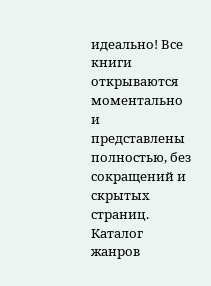идеально! Все книги открываются моментально и представлены полностью, без сокращений и скрытых страниц. Каталог жанров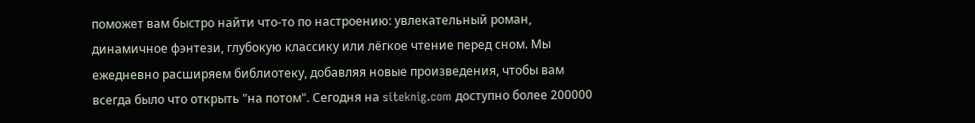поможет вам быстро найти что-то по настроению: увлекательный роман, динамичное фэнтези, глубокую классику или лёгкое чтение перед сном. Мы ежедневно расширяем библиотеку, добавляя новые произведения, чтобы вам всегда было что открыть "на потом". Сегодня на siteknig.com доступно более 200000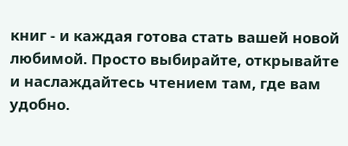книг - и каждая готова стать вашей новой любимой. Просто выбирайте, открывайте и наслаждайтесь чтением там, где вам удобно.